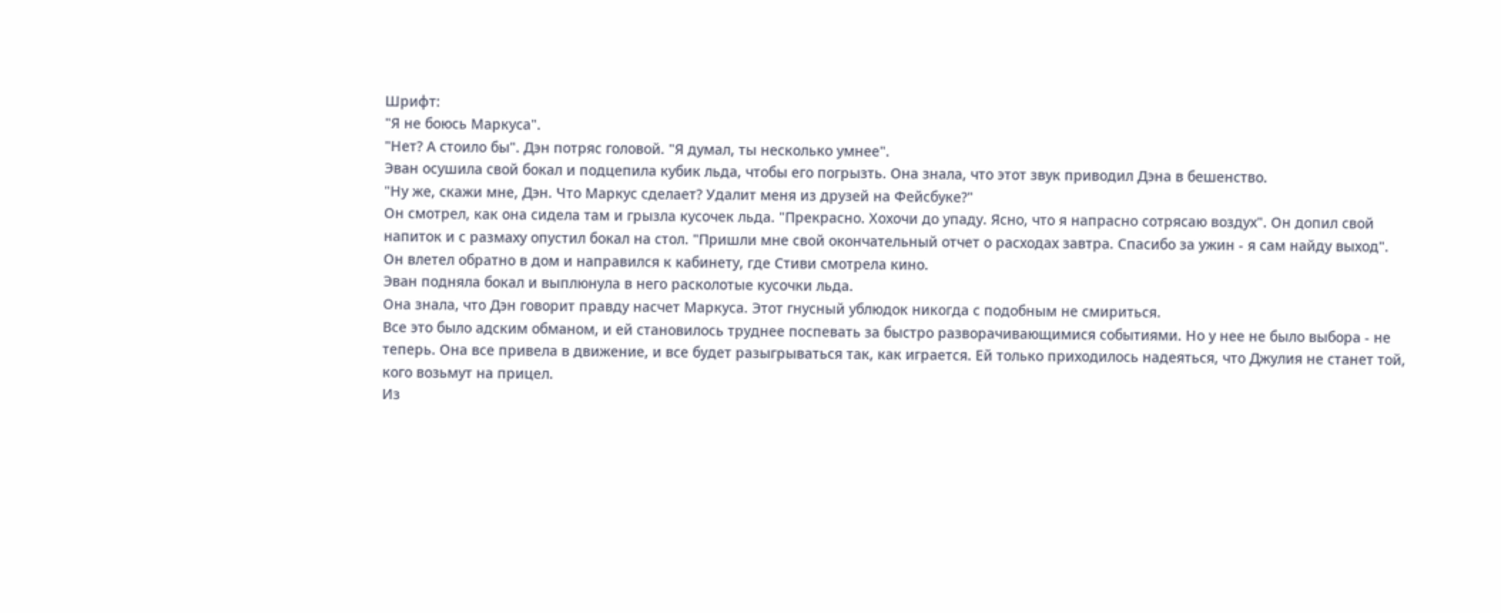Шрифт:
"Я не боюсь Маркуса".
"Нет? А стоило бы". Дэн потряс головой. "Я думал, ты несколько умнее".
Эван осушила свой бокал и подцепила кубик льда, чтобы его погрызть. Она знала, что этот звук приводил Дэна в бешенство.
"Ну же, скажи мне, Дэн. Что Маркус сделает? Удалит меня из друзей на Фейсбуке?"
Он смотрел, как она сидела там и грызла кусочек льда. "Прекрасно. Хохочи до упаду. Ясно, что я напрасно сотрясаю воздух". Он допил свой напиток и с размаху опустил бокал на стол. "Пришли мне свой окончательный отчет о расходах завтра. Спасибо за ужин - я сам найду выход".
Он влетел обратно в дом и направился к кабинету, где Стиви смотрела кино.
Эван подняла бокал и выплюнула в него расколотые кусочки льда.
Она знала, что Дэн говорит правду насчет Маркуса. Этот гнусный ублюдок никогда с подобным не смириться.
Все это было адским обманом, и ей становилось труднее поспевать за быстро разворачивающимися событиями. Но у нее не было выбора - не теперь. Она все привела в движение, и все будет разыгрываться так, как играется. Ей только приходилось надеяться, что Джулия не станет той, кого возьмут на прицел.
Из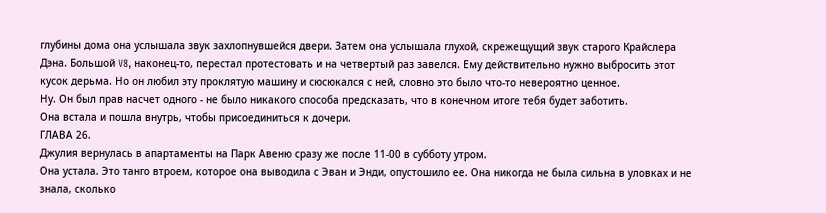глубины дома она услышала звук захлопнувшейся двери. Затем она услышала глухой, скрежещущий звук старого Крайслера Дэна. Большой V8, наконец-то, перестал протестовать и на четвертый раз завелся. Ему действительно нужно выбросить этот кусок дерьма. Но он любил эту проклятую машину и сюсюкался с ней, словно это было что-то невероятно ценное.
Ну. Он был прав насчет одного - не было никакого способа предсказать, что в конечном итоге тебя будет заботить.
Она встала и пошла внутрь, чтобы присоединиться к дочери.
ГЛАВА 26.
Джулия вернулась в апартаменты на Парк Авеню сразу же после 11-00 в субботу утром.
Она устала. Это танго втроем, которое она выводила с Эван и Энди, опустошило ее. Она никогда не была сильна в уловках и не знала, сколько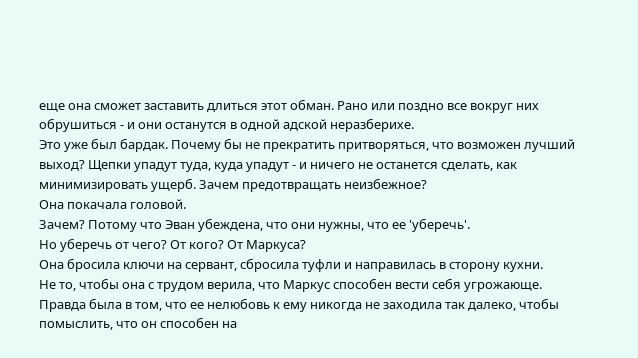еще она сможет заставить длиться этот обман. Рано или поздно все вокруг них обрушиться - и они останутся в одной адской неразберихе.
Это уже был бардак. Почему бы не прекратить притворяться, что возможен лучший выход? Щепки упадут туда, куда упадут - и ничего не останется сделать, как минимизировать ущерб. Зачем предотвращать неизбежное?
Она покачала головой.
Зачем? Потому что Эван убеждена, что они нужны, что ее 'уберечь'.
Но уберечь от чего? От кого? От Маркуса?
Она бросила ключи на сервант, сбросила туфли и направилась в сторону кухни.
Не то, чтобы она с трудом верила, что Маркус способен вести себя угрожающе. Правда была в том, что ее нелюбовь к ему никогда не заходила так далеко, чтобы помыслить, что он способен на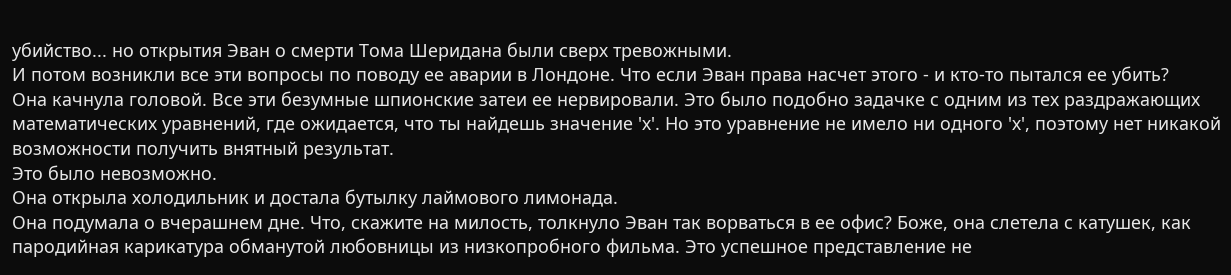убийство... но открытия Эван о смерти Тома Шеридана были сверх тревожными.
И потом возникли все эти вопросы по поводу ее аварии в Лондоне. Что если Эван права насчет этого - и кто-то пытался ее убить?
Она качнула головой. Все эти безумные шпионские затеи ее нервировали. Это было подобно задачке с одним из тех раздражающих математических уравнений, где ожидается, что ты найдешь значение 'х'. Но это уравнение не имело ни одного 'х', поэтому нет никакой возможности получить внятный результат.
Это было невозможно.
Она открыла холодильник и достала бутылку лаймового лимонада.
Она подумала о вчерашнем дне. Что, скажите на милость, толкнуло Эван так ворваться в ее офис? Боже, она слетела с катушек, как пародийная карикатура обманутой любовницы из низкопробного фильма. Это успешное представление не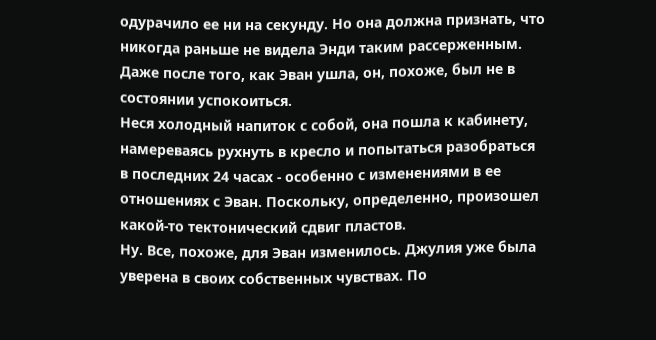одурачило ее ни на секунду. Но она должна признать, что никогда раньше не видела Энди таким рассерженным. Даже после того, как Эван ушла, он, похоже, был не в состоянии успокоиться.
Неся холодный напиток с собой, она пошла к кабинету, намереваясь рухнуть в кресло и попытаться разобраться в последних 24 часах - особенно с изменениями в ее отношениях с Эван. Поскольку, определенно, произошел какой-то тектонический сдвиг пластов.
Ну. Все, похоже, для Эван изменилось. Джулия уже была уверена в своих собственных чувствах. По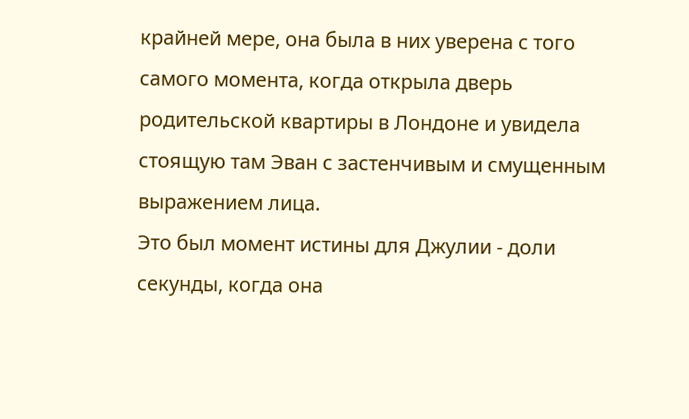крайней мере, она была в них уверена с того самого момента, когда открыла дверь родительской квартиры в Лондоне и увидела стоящую там Эван с застенчивым и смущенным выражением лица.
Это был момент истины для Джулии - доли секунды, когда она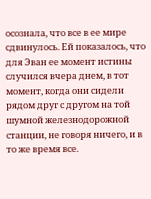осознала, что все в ее мире сдвинулось. Ей показалось, что для Эван ее момент истины случился вчера днем, в тот момент, когда они сидели рядом друг с другом на той шумной железнодорожной станции, не говоря ничего, и в то же время все.